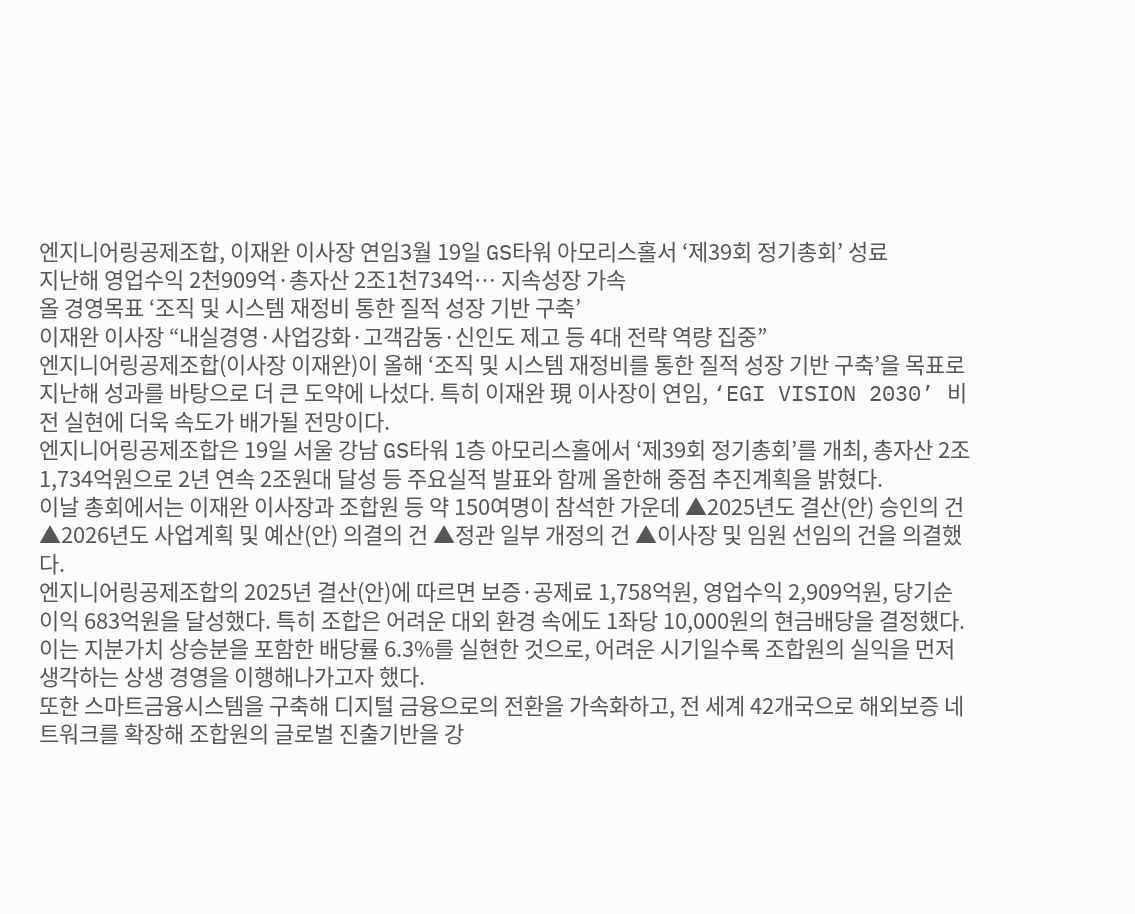엔지니어링공제조합, 이재완 이사장 연임3월 19일 GS타워 아모리스홀서 ‘제39회 정기총회’ 성료
지난해 영업수익 2천909억·총자산 2조1천734억… 지속성장 가속
올 경영목표 ‘조직 및 시스템 재정비 통한 질적 성장 기반 구축’
이재완 이사장 “내실경영·사업강화·고객감동·신인도 제고 등 4대 전략 역량 집중”
엔지니어링공제조합(이사장 이재완)이 올해 ‘조직 및 시스템 재정비를 통한 질적 성장 기반 구축’을 목표로 지난해 성과를 바탕으로 더 큰 도약에 나섰다. 특히 이재완 現 이사장이 연임, ‘EGI VISION 2030’ 비전 실현에 더욱 속도가 배가될 전망이다.
엔지니어링공제조합은 19일 서울 강남 GS타워 1층 아모리스홀에서 ‘제39회 정기총회’를 개최, 총자산 2조1,734억원으로 2년 연속 2조원대 달성 등 주요실적 발표와 함께 올한해 중점 추진계획을 밝혔다.
이날 총회에서는 이재완 이사장과 조합원 등 약 150여명이 참석한 가운데 ▲2025년도 결산(안) 승인의 건 ▲2026년도 사업계획 및 예산(안) 의결의 건 ▲정관 일부 개정의 건 ▲이사장 및 임원 선임의 건을 의결했다.
엔지니어링공제조합의 2025년 결산(안)에 따르면 보증·공제료 1,758억원, 영업수익 2,909억원, 당기순이익 683억원을 달성했다. 특히 조합은 어려운 대외 환경 속에도 1좌당 10,000원의 현금배당을 결정했다. 이는 지분가치 상승분을 포함한 배당률 6.3%를 실현한 것으로, 어려운 시기일수록 조합원의 실익을 먼저 생각하는 상생 경영을 이행해나가고자 했다.
또한 스마트금융시스템을 구축해 디지털 금융으로의 전환을 가속화하고, 전 세계 42개국으로 해외보증 네트워크를 확장해 조합원의 글로벌 진출기반을 강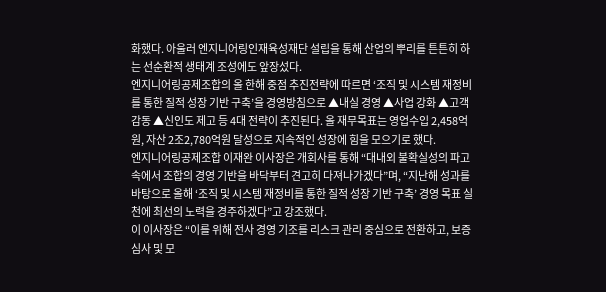화했다. 아울러 엔지니어링인재육성재단 설립을 통해 산업의 뿌리를 튼튼히 하는 선순환적 생태계 조성에도 앞장섰다.
엔지니어링공제조합의 올 한해 중점 추진전략에 따르면 ‘조직 및 시스템 재정비를 통한 질적 성장 기반 구축’을 경영방침으로 ▲내실 경영 ▲사업 강화 ▲고객 감동 ▲신인도 제고 등 4대 전략이 추진된다. 올 재무목표는 영업수입 2,458억원, 자산 2조2,780억원 달성으로 지속적인 성장에 힘을 모으기로 했다.
엔지니어링공제조합 이재완 이사장은 개회사를 통해 “대내외 불확실성의 파고 속에서 조합의 경영 기반을 바닥부터 견고히 다져나가겠다”며, “지난해 성과를 바탕으로 올해 ‘조직 및 시스템 재정비를 통한 질적 성장 기반 구축’ 경영 목표 실천에 최선의 노력을 경주하겠다”고 강조했다.
이 이사장은 “이를 위해 전사 경영 기조를 리스크 관리 중심으로 전환하고, 보증심사 및 모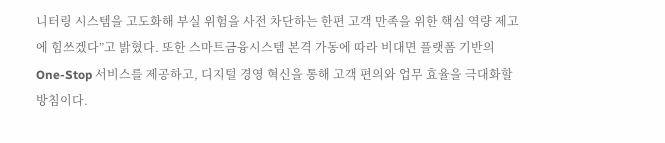니터링 시스템을 고도화해 부실 위험을 사전 차단하는 한편 고객 만족을 위한 핵심 역량 제고에 힘쓰겠다”고 밝혔다. 또한 스마트금융시스템 본격 가동에 따라 비대면 플랫폼 기반의 One-Stop 서비스를 제공하고, 디지털 경영 혁신을 통해 고객 편의와 업무 효율을 극대화할 방침이다.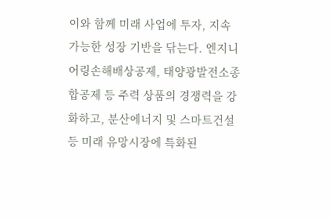이와 함께 미래 사업에 투자, 지속가능한 성장 기반을 닦는다. 엔지니어링손해배상공제, 태양광발전소종합공제 등 주력 상품의 경쟁력을 강화하고, 분산에너지 및 스마트건설 등 미래 유망시장에 특화된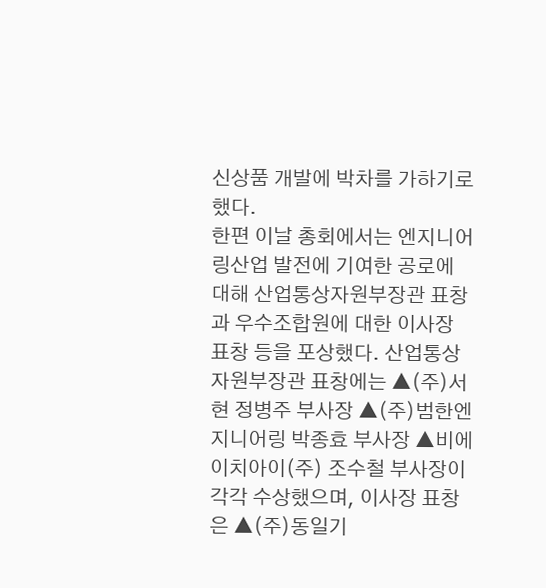신상품 개발에 박차를 가하기로 했다.
한편 이날 총회에서는 엔지니어링산업 발전에 기여한 공로에 대해 산업통상자원부장관 표창과 우수조합원에 대한 이사장 표창 등을 포상했다. 산업통상자원부장관 표창에는 ▲(주)서현 정병주 부사장 ▲(주)범한엔지니어링 박종효 부사장 ▲비에이치아이(주) 조수철 부사장이 각각 수상했으며, 이사장 표창은 ▲(주)동일기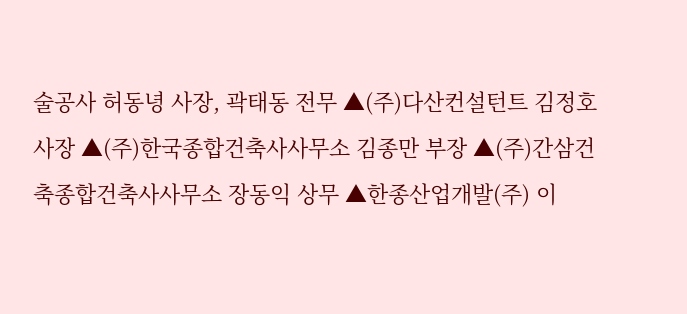술공사 허동녕 사장, 곽태동 전무 ▲(주)다산컨설턴트 김정호 사장 ▲(주)한국종합건축사사무소 김종만 부장 ▲(주)간삼건축종합건축사사무소 장동익 상무 ▲한종산업개발(주) 이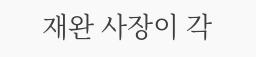재완 사장이 각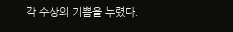각 수상의 기쁨을 누렸다.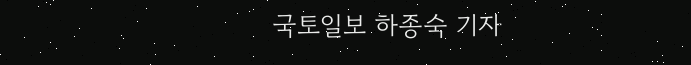국토일보 하종숙 기자